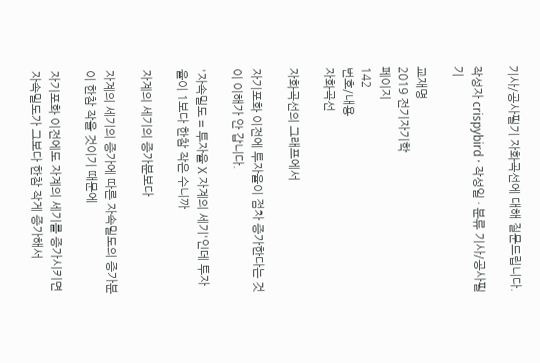기사/공사필기 자화곡선에 대해 질문드립니다.

작성자 crispybird · 작성일 · 분류 기사/공사필기

교재명
2019 전기자기학
페이지
142
번호/내용
자화곡선

자화곡선의 그래프에서

자기포화 이전에 투자율이 점차 증가한다는 것이 이해가 안 갑니다.

'자속밀도 = 투자율 X 자계의 세기'인데 투자율이 1보다 한참 작은 수니까

자계의 세기의 증가분보다

자계의 세기의 증가에 따른 자속밀도의 증가분이 한참 작을 것이기 때문에

자기포화 이전에도 자계의 세기를 증가시키면 자속밀도가 그보다 한참 작게 증가해서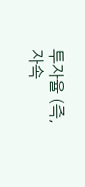투자율 (즉, 자속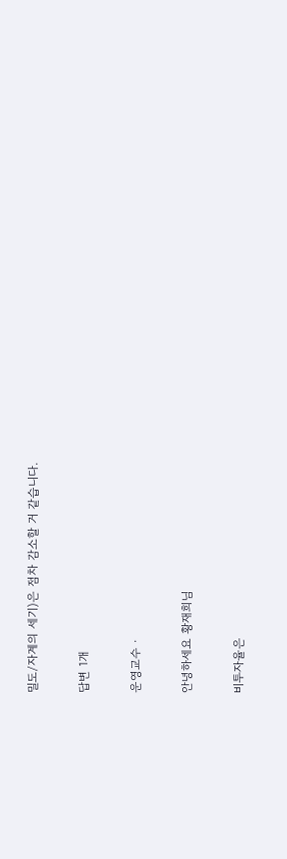밀도/자계의 세기)은 점차 감소할 거 같습니다.

답변 1개

운영교수 ·

안녕하세요 황재희님

비투자율은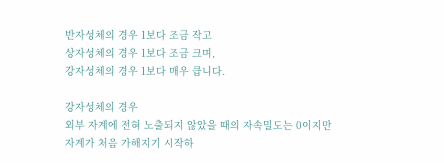반자성체의 경우 1보다 조금 작고
상자성체의 경우 1보다 조금 크며,
강자성체의 경우 1보다 매우 큽니다.

강자성체의 경우
외부 자계에 전혀 노출되지 않았을 때의 자속밀도는 0이지만
자계가 처음 가해지기 시작하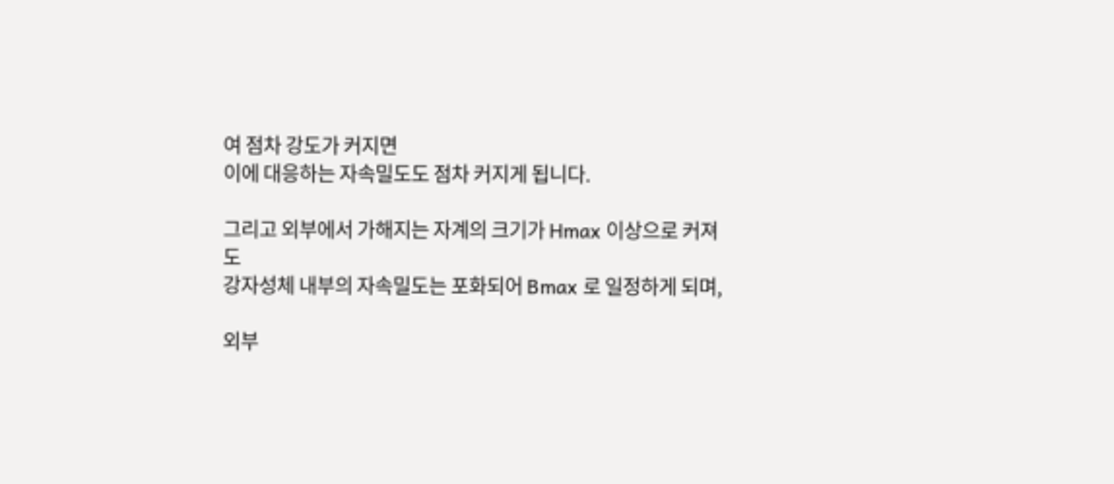여 점차 강도가 커지면
이에 대응하는 자속밀도도 점차 커지게 됩니다.

그리고 외부에서 가해지는 자계의 크기가 Hmax 이상으로 커져도
강자성체 내부의 자속밀도는 포화되어 Bmax 로 일정하게 되며,

외부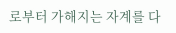로부터 가해지는 자계를 다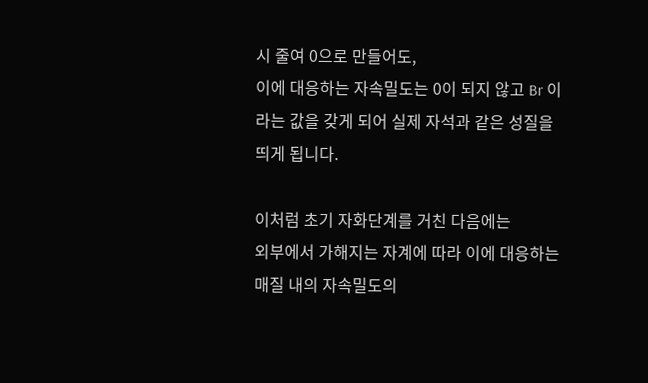시 줄여 0으로 만들어도,
이에 대응하는 자속밀도는 0이 되지 않고 Br 이라는 값을 갖게 되어 실제 자석과 같은 성질을 띄게 됩니다.

이처럼 초기 자화단계를 거친 다음에는
외부에서 가해지는 자계에 따라 이에 대응하는 매질 내의 자속밀도의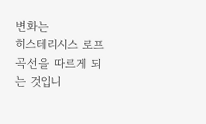변화는
히스테리시스 로프 곡선을 따르게 되는 것입니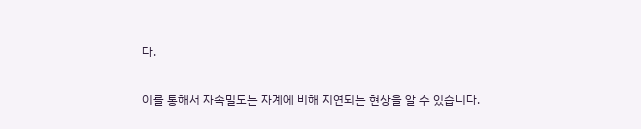다.

이를 통해서 자속밀도는 자계에 비해 지연되는 현상을 알 수 있습니다.